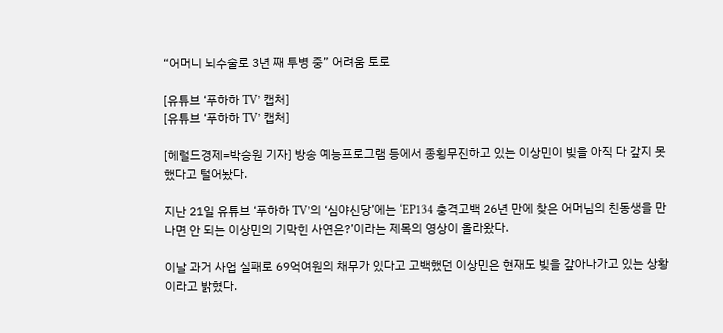“어머니 뇌수술로 3년 째 투병 중” 어려움 토로

[유튜브 ‘푸하하 TV’ 캡처]
[유튜브 ‘푸하하 TV’ 캡처]

[헤럴드경제=박승원 기자] 방송 예능프로그램 등에서 종횡무진하고 있는 이상민이 빚을 아직 다 갚지 못했다고 털어놨다.

지난 21일 유튜브 ‘푸하하 TV’의 ‘심야신당’에는 ‘EP134 충격고백 26년 만에 찾은 어머님의 친동생을 만나면 안 되는 이상민의 기막힌 사연은?’이라는 제목의 영상이 올라왔다.

이날 과거 사업 실패로 69억여원의 채무가 있다고 고백했던 이상민은 현재도 빚을 갚아나가고 있는 상황이라고 밝혔다.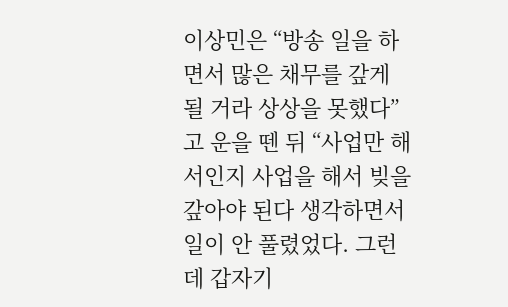이상민은 “방송 일을 하면서 많은 채무를 갚게 될 거라 상상을 못했다”고 운을 뗀 뒤 “사업만 해서인지 사업을 해서 빚을 갚아야 된다 생각하면서 일이 안 풀렸었다. 그런데 갑자기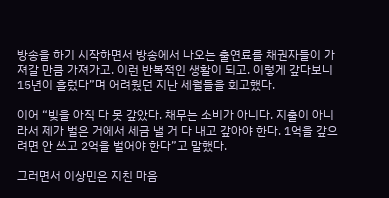방송을 하기 시작하면서 방송에서 나오는 출연료를 채권자들이 가져갈 만큼 가져가고. 이런 반복적인 생활이 되고. 이렇게 갚다보니 15년이 흘렀다”며 어려웠던 지난 세월들을 회고했다.

이어 “빚을 아직 다 못 갚았다. 채무는 소비가 아니다. 지출이 아니라서 제가 벌은 거에서 세금 낼 거 다 내고 갚아야 한다. 1억을 갚으려면 안 쓰고 2억을 벌어야 한다”고 말했다.

그러면서 이상민은 지친 마음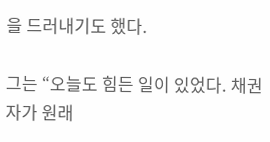을 드러내기도 했다.

그는 “오늘도 힘든 일이 있었다. 채권자가 원래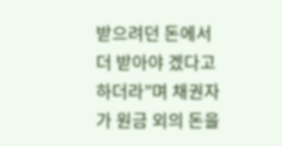받으려던 돈에서 더 받아야 겠다고 하더라”며 채권자가 원금 외의 돈을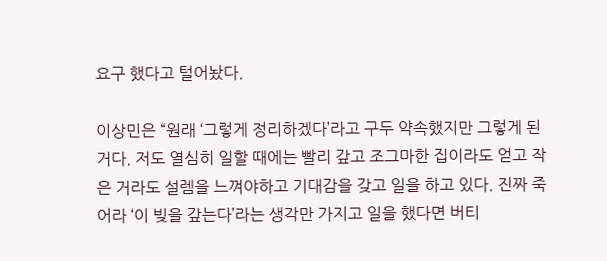요구 했다고 털어놨다.

이상민은 “원래 ‘그렇게 정리하겠다’라고 구두 약속했지만 그렇게 된 거다. 저도 열심히 일할 때에는 빨리 갚고 조그마한 집이라도 얻고 작은 거라도 설렘을 느껴야하고 기대감을 갖고 일을 하고 있다. 진짜 죽어라 ‘이 빚을 갚는다’라는 생각만 가지고 일을 했다면 버티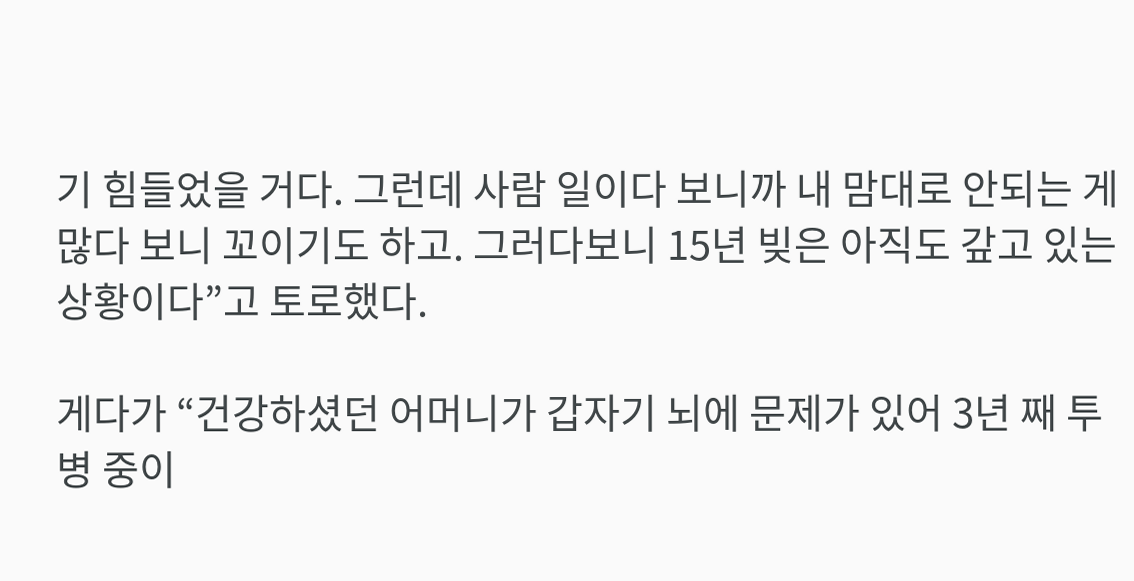기 힘들었을 거다. 그런데 사람 일이다 보니까 내 맘대로 안되는 게 많다 보니 꼬이기도 하고. 그러다보니 15년 빚은 아직도 갚고 있는 상황이다”고 토로했다.

게다가 “건강하셨던 어머니가 갑자기 뇌에 문제가 있어 3년 째 투병 중이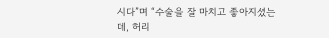시다”며 “수술을 잘 마치고 좋아지셨는데, 허리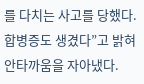를 다치는 사고를 당했다. 합병증도 생겼다”고 밝혀 안타까움을 자아냈다.